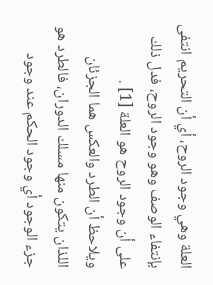العلة وهي وجود الروح، أي أن التحريم انتفى بإنتفاء الوصف وهو وجود الروح، فدل ذلك على أن وجود الروح هو العلة [1] .
ويلاحظ أن الطرد والعكس هما الجزئان اللذان يتكون منها مسلك الدوران، فالطرد هو جزء الوجود أي وجود الحكم عند وجود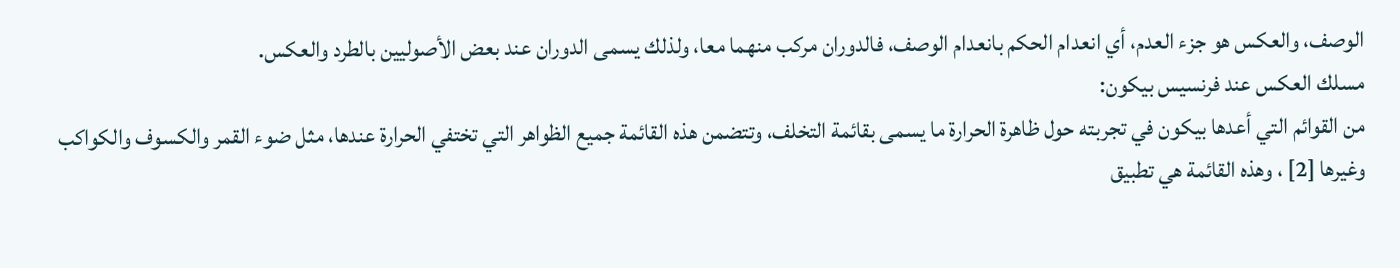الوصف، والعكس هو جزء العدم، أي انعدام الحكم بانعدام الوصف، فالدوران مركب منهما معا، ولذلك يسمى الدوران عند بعض الأصوليين بالطرد والعكس.
مسلك العكس عند فرنسيس بيكون:
من القوائم التي أعدها بيكون في تجربته حول ظاهرة الحرارة ما يسمى بقائمة التخلف، وتتضمن هذه القائمة جميع الظواهر التي تختفي الحرارة عندها، مثل ضوء القمر والكسوف والكواكب وغيرها [2] ، وهذه القائمة هي تطبيق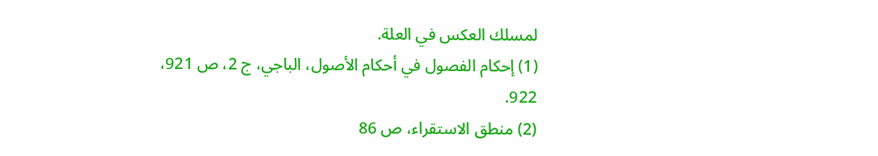لمسلك العكس في العلة.
(1) إحكام الفصول في أحكام الأصول، الباجي، ج 2، ص 921، 922.
(2) منطق الاستقراء، ص 86